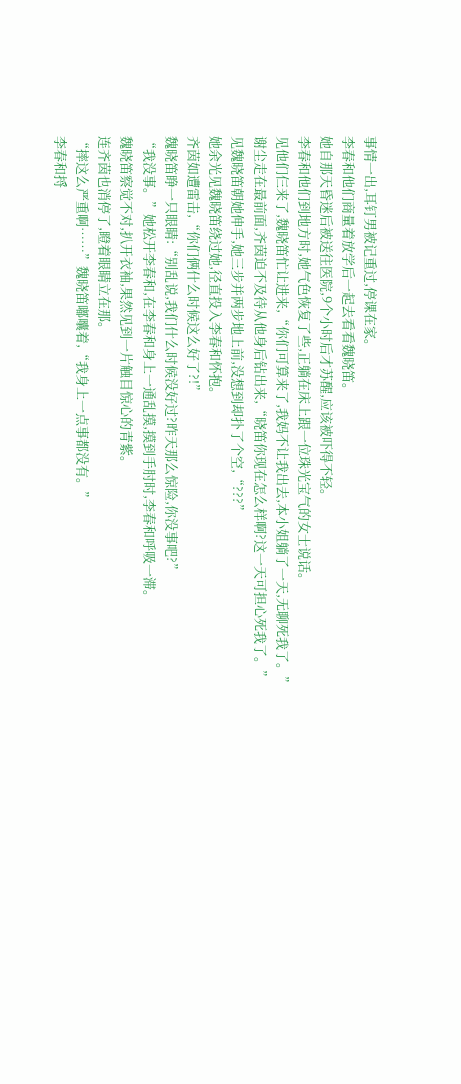事情一出,耳钉男被记重过,停课在家。
李春和他们商量着放学后一起去看看魏晓笛。
她自那天昏迷后被送往医院,9个小时后才苏醒,应该被吓得不轻。
李春和他们到地方时,她气色恢复了些,正躺在床上跟一位珠光宝气的女士说话。
见他们仨来了,魏晓笛忙让进来,“你们可算来了,我妈不让我出去,本小姐躺了一天,无聊死我了。”
谢尘走在最前面,齐茵迫不及待从他身后钻出来,“晓笛你现在怎么样啊?这一天可担心死我了。”
见魏晓笛朝她伸手,她三步并两步地上前,没想到却扑了个空,“???”
她余光见魏晓笛绕过她,径直投入李春和怀抱。
齐茵如遭雷击,“你们俩什么时候这么好了?!”
魏晓笛睁一只眼睛:“别乱说,我们什么时候没好过?昨天那么惊险,你没事吧?”
“我没事。”她松开李春和,在李春和身上一通乱摸,摸到手肘时,李春和呼吸一滞。
魏晓笛察觉不对,扒开衣袖,果然见到一片触目惊心的青紫。
连齐茵也消停了,瞪着眼睛立在那。
“摔这么严重啊……”魏晓笛嘟囔着,“我身上一点事都没有。”
李春和捋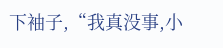下袖子,“我真没事,小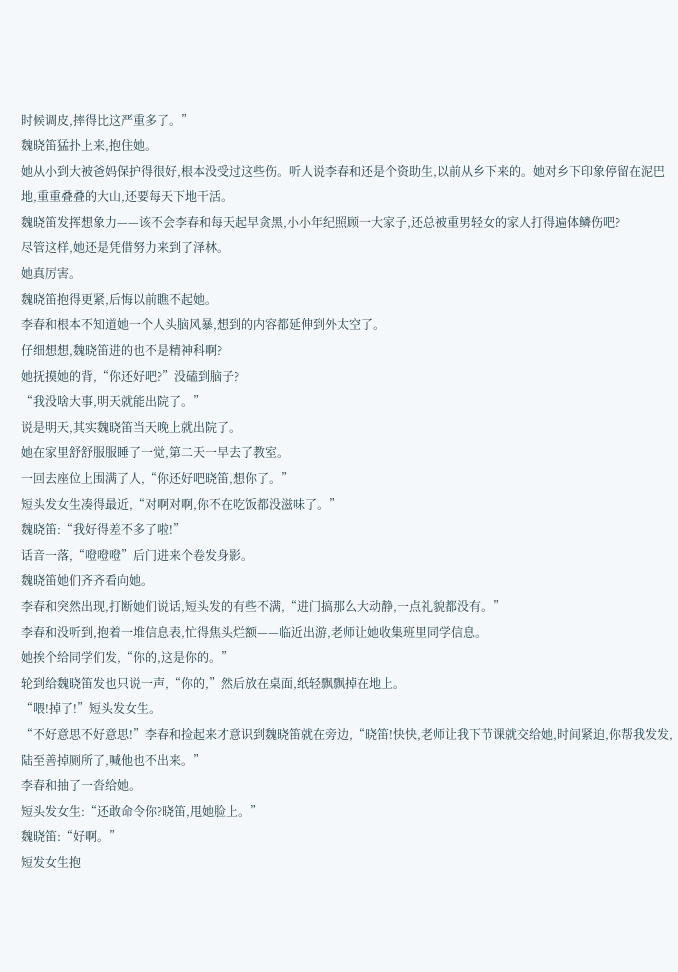时候调皮,摔得比这严重多了。”
魏晓笛猛扑上来,抱住她。
她从小到大被爸妈保护得很好,根本没受过这些伤。听人说李春和还是个资助生,以前从乡下来的。她对乡下印象停留在泥巴地,重重叠叠的大山,还要每天下地干活。
魏晓笛发挥想象力——该不会李春和每天起早贪黑,小小年纪照顾一大家子,还总被重男轻女的家人打得遍体鳞伤吧?
尽管这样,她还是凭借努力来到了泽林。
她真厉害。
魏晓笛抱得更紧,后悔以前瞧不起她。
李春和根本不知道她一个人头脑风暴,想到的内容都延伸到外太空了。
仔细想想,魏晓笛进的也不是精神科啊?
她抚摸她的背,“你还好吧?”没磕到脑子?
“我没啥大事,明天就能出院了。”
说是明天,其实魏晓笛当天晚上就出院了。
她在家里舒舒服服睡了一觉,第二天一早去了教室。
一回去座位上围满了人,“你还好吧晓笛,想你了。”
短头发女生凑得最近,“对啊对啊,你不在吃饭都没滋味了。”
魏晓笛:“我好得差不多了啦!”
话音一落,“噔噔噔”后门进来个卷发身影。
魏晓笛她们齐齐看向她。
李春和突然出现,打断她们说话,短头发的有些不满,“进门搞那么大动静,一点礼貌都没有。”
李春和没听到,抱着一堆信息表,忙得焦头烂额——临近出游,老师让她收集班里同学信息。
她挨个给同学们发,“你的,这是你的。”
轮到给魏晓笛发也只说一声,“你的,”然后放在桌面,纸轻飘飘掉在地上。
“喂!掉了!”短头发女生。
“不好意思不好意思!”李春和捡起来才意识到魏晓笛就在旁边,“晓笛!快快,老师让我下节课就交给她,时间紧迫,你帮我发发,陆至善掉厕所了,喊他也不出来。”
李春和抽了一沓给她。
短头发女生:“还敢命令你?晓笛,甩她脸上。”
魏晓笛:“好啊。”
短发女生抱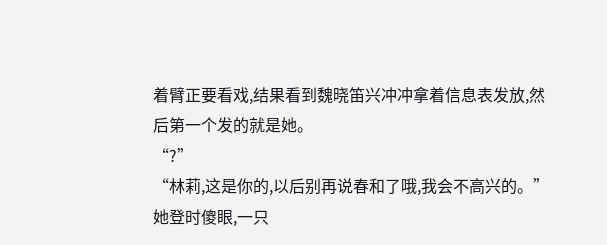着臂正要看戏,结果看到魏晓笛兴冲冲拿着信息表发放,然后第一个发的就是她。
“?”
“林莉,这是你的,以后别再说春和了哦,我会不高兴的。”
她登时傻眼,一只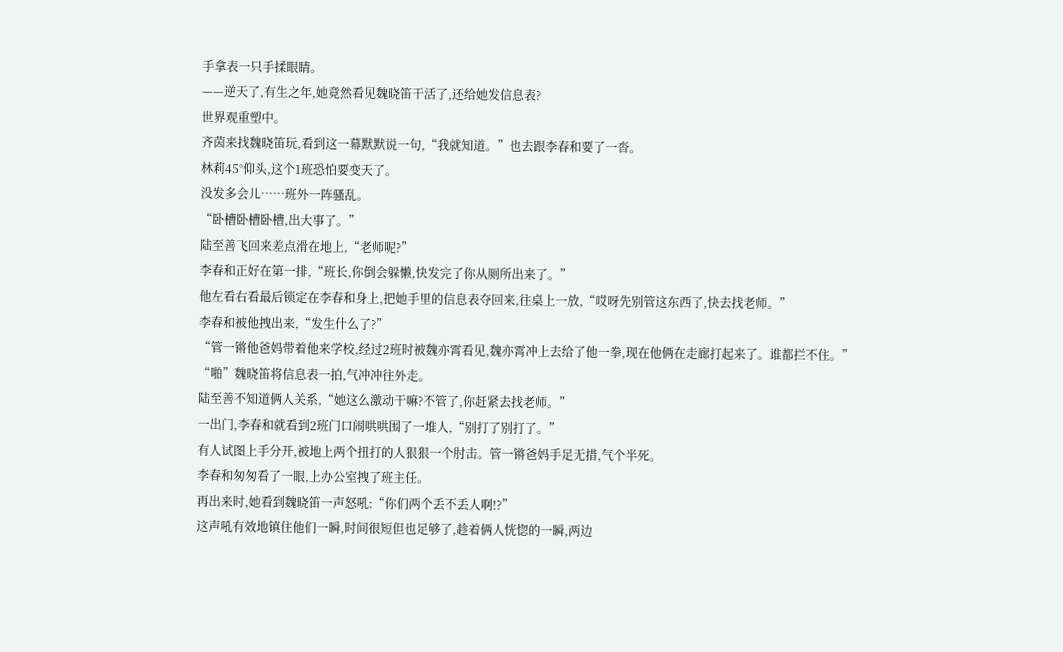手拿表一只手揉眼睛。
——逆天了,有生之年,她竟然看见魏晓笛干活了,还给她发信息表?
世界观重塑中。
齐茵来找魏晓笛玩,看到这一幕默默说一句,“我就知道。”也去跟李春和要了一沓。
林莉45°仰头,这个1班恐怕要变天了。
没发多会儿……班外一阵骚乱。
“卧槽卧槽卧槽,出大事了。”
陆至善飞回来差点滑在地上,“老师呢?”
李春和正好在第一排,“班长,你倒会躲懒,快发完了你从厕所出来了。”
他左看右看最后锁定在李春和身上,把她手里的信息表夺回来,往桌上一放,“哎呀先别管这东西了,快去找老师。”
李春和被他拽出来,“发生什么了?”
“管一锵他爸妈带着他来学校,经过2班时被魏亦霄看见,魏亦霄冲上去给了他一拳,现在他俩在走廊打起来了。谁都拦不住。”
“啪”魏晓笛将信息表一拍,气冲冲往外走。
陆至善不知道俩人关系,“她这么激动干嘛?不管了,你赶紧去找老师。”
一出门,李春和就看到2班门口闹哄哄围了一堆人,“别打了别打了。”
有人试图上手分开,被地上两个扭打的人狠狠一个肘击。管一锵爸妈手足无措,气个半死。
李春和匆匆看了一眼,上办公室拽了班主任。
再出来时,她看到魏晓笛一声怒吼:“你们两个丢不丢人啊!?”
这声吼有效地镇住他们一瞬,时间很短但也足够了,趁着俩人恍惚的一瞬,两边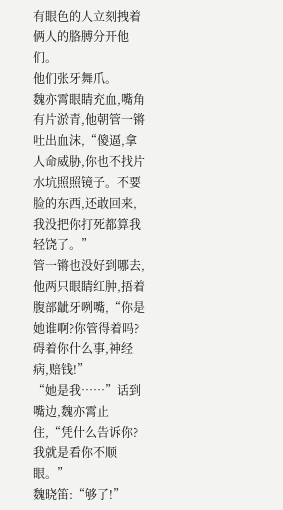有眼色的人立刻拽着俩人的胳膊分开他们。
他们张牙舞爪。
魏亦霄眼睛充血,嘴角有片淤青,他朝管一锵吐出血沫,“傻逼,拿人命威胁,你也不找片水坑照照镜子。不要脸的东西,还敢回来,我没把你打死都算我轻饶了。”
管一锵也没好到哪去,他两只眼睛红肿,捂着腹部龇牙咧嘴,“你是她谁啊?你管得着吗?碍着你什么事,神经病,赔钱!”
“她是我……”话到嘴边,魏亦霄止住,“凭什么告诉你?我就是看你不顺眼。”
魏晓笛:“够了!”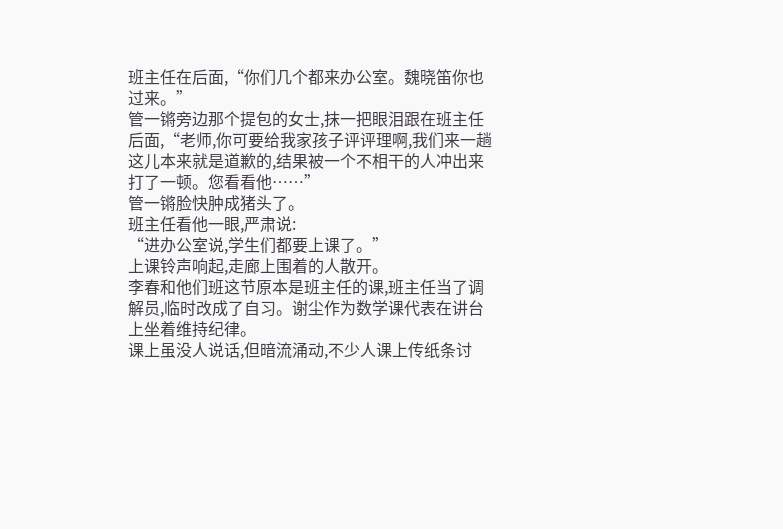班主任在后面,“你们几个都来办公室。魏晓笛你也过来。”
管一锵旁边那个提包的女士,抹一把眼泪跟在班主任后面,“老师,你可要给我家孩子评评理啊,我们来一趟这儿本来就是道歉的,结果被一个不相干的人冲出来打了一顿。您看看他……”
管一锵脸快肿成猪头了。
班主任看他一眼,严肃说:
“进办公室说,学生们都要上课了。”
上课铃声响起,走廊上围着的人散开。
李春和他们班这节原本是班主任的课,班主任当了调解员,临时改成了自习。谢尘作为数学课代表在讲台上坐着维持纪律。
课上虽没人说话,但暗流涌动,不少人课上传纸条讨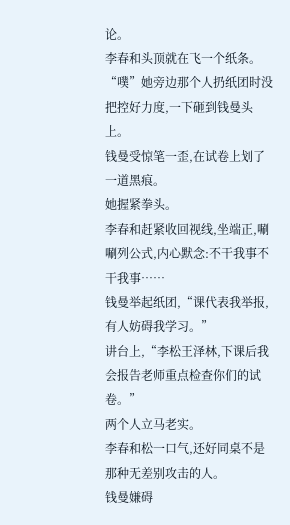论。
李春和头顶就在飞一个纸条。
“噗”她旁边那个人扔纸团时没把控好力度,一下砸到钱曼头上。
钱曼受惊笔一歪,在试卷上划了一道黑痕。
她握紧拳头。
李春和赶紧收回视线,坐端正,唰唰列公式,内心默念:不干我事不干我事……
钱曼举起纸团,“课代表我举报,有人妨碍我学习。”
讲台上,“李松王泽林,下课后我会报告老师重点检查你们的试卷。”
两个人立马老实。
李春和松一口气,还好同桌不是那种无差别攻击的人。
钱曼嫌碍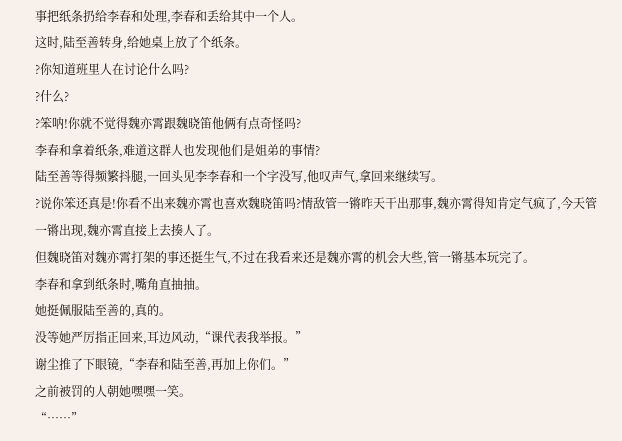事把纸条扔给李春和处理,李春和丢给其中一个人。
这时,陆至善转身,给她桌上放了个纸条。
?你知道班里人在讨论什么吗?
?什么?
?笨呐!你就不觉得魏亦霄跟魏晓笛他俩有点奇怪吗?
李春和拿着纸条,难道这群人也发现他们是姐弟的事情?
陆至善等得频繁抖腿,一回头见李李春和一个字没写,他叹声气,拿回来继续写。
?说你笨还真是!你看不出来魏亦霄也喜欢魏晓笛吗?情敌管一锵昨天干出那事,魏亦霄得知肯定气疯了,今天管一锵出现,魏亦霄直接上去揍人了。
但魏晓笛对魏亦霄打架的事还挺生气,不过在我看来还是魏亦霄的机会大些,管一锵基本玩完了。
李春和拿到纸条时,嘴角直抽抽。
她挺佩服陆至善的,真的。
没等她严厉指正回来,耳边风动,“课代表我举报。”
谢尘推了下眼镜,“李春和陆至善,再加上你们。”
之前被罚的人朝她嘿嘿一笑。
“……”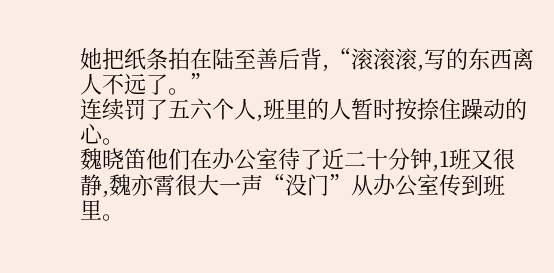她把纸条拍在陆至善后背,“滚滚滚,写的东西离人不远了。”
连续罚了五六个人,班里的人暂时按捺住躁动的心。
魏晓笛他们在办公室待了近二十分钟,1班又很静,魏亦霄很大一声“没门”从办公室传到班里。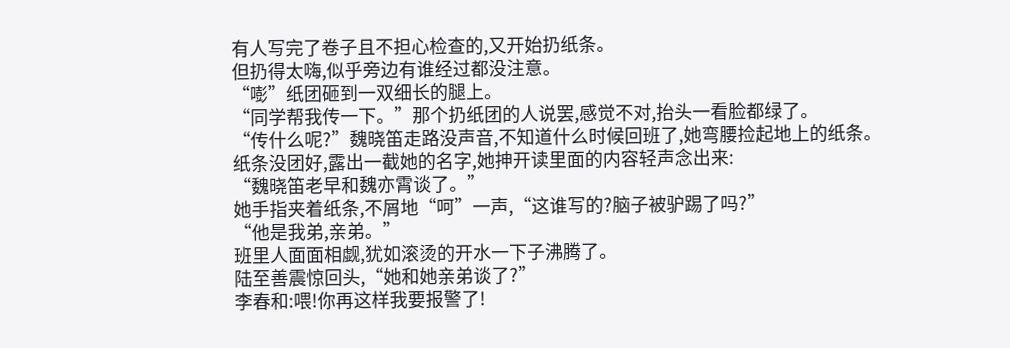有人写完了卷子且不担心检查的,又开始扔纸条。
但扔得太嗨,似乎旁边有谁经过都没注意。
“嘭”纸团砸到一双细长的腿上。
“同学帮我传一下。”那个扔纸团的人说罢,感觉不对,抬头一看脸都绿了。
“传什么呢?”魏晓笛走路没声音,不知道什么时候回班了,她弯腰捡起地上的纸条。
纸条没团好,露出一截她的名字,她抻开读里面的内容轻声念出来:
“魏晓笛老早和魏亦霄谈了。”
她手指夹着纸条,不屑地“呵”一声,“这谁写的?脑子被驴踢了吗?”
“他是我弟,亲弟。”
班里人面面相觑,犹如滚烫的开水一下子沸腾了。
陆至善震惊回头,“她和她亲弟谈了?”
李春和:喂!你再这样我要报警了!